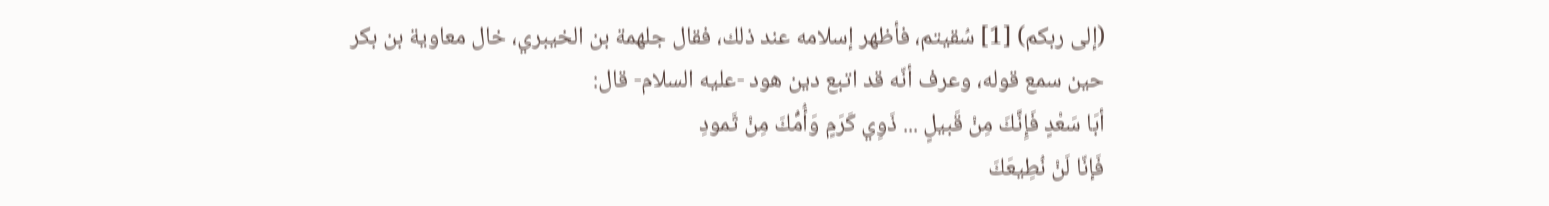(إلى ربكم) [1] سُقيتم، فأظهر إسلامه عند ذلك، فقال جلهمة بن الخيبري، خال معاوية بن بكر حين سمع قوله، وعرف أنّه قد اتبع دين هود -عليه السلام- قال:
أبَا سَعْدٍ فَإِنَّكَ مِنْ قَبيلٍ ... ذَوِي كَرَمٍ وَأُمُّكَ مِنْ ثَمودِ
فَإنّا لَنْ نُطِيعَكَ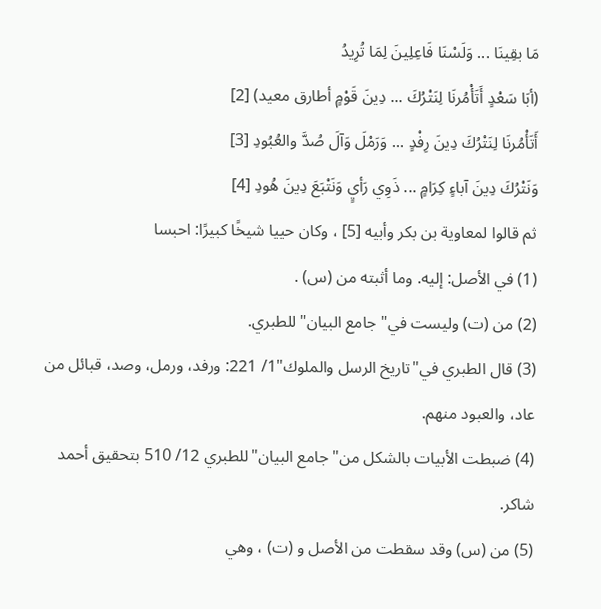مَا بقِينَا ... وَلَسْنَا فَاعِلِينَ لِمَا تُرِيدُ
(أبَا سَعْدٍ أَتَأْمُرنَا لِنَتْرُكَ ... دِينَ قَوْمٍ أطارق معيد) [2]
أَتَأْمُرنَا لِنَتْرُكَ دِينَ رِفْدٍ ... وَرَمْلَ وَآلَ صُدَّ والعُبُودِ [3]
وَنَتْرُكَ دِينَ آباءٍ كِرَامٍ ... ذَوِي رَأيٍ وَنَتْبَعَ دِينَ هُودِ [4]
ثم قالوا لمعاوية بن بكر وأبيه [5] ، وكان حييا شيخًا كبيرًا: احبسا
(1) في الأصل: إليه. وما أثبته من (س) .
(2) من (ت) وليست في"جامع البيان"للطبري.
(3) قال الطبري في"تاريخ الرسل والملوك"1/ 221: ورفد، ورمل، وصد، قبائل من عاد، والعبود منهم.
(4) ضبطت الأبيات بالشكل من"جامع البيان"للطبري 12/ 510 بتحقيق أحمد شاكر.
(5) من (س) وقد سقطت من الأصل و (ت) ، وهي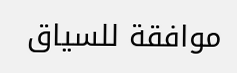موافقة للسياق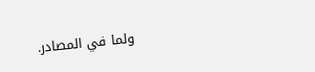ولما في المصادر.